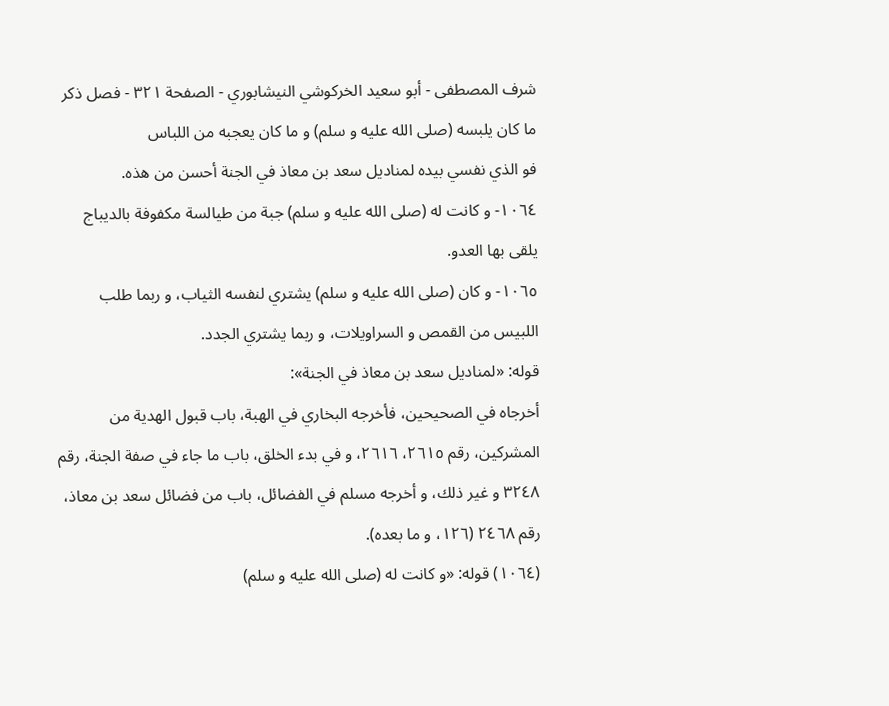شرف المصطفى - أبو سعيد الخركوشي النيشابوري - الصفحة ٣٢١ - فصل ذكر ما كان يلبسه (صلى الله عليه و سلم) و ما كان يعجبه من اللباس
فو الذي نفسي بيده لمناديل سعد بن معاذ في الجنة أحسن من هذه.
١٠٦٤- و كانت له (صلى الله عليه و سلم) جبة من طيالسة مكفوفة بالديباج يلقى بها العدو.
١٠٦٥- و كان (صلى الله عليه و سلم) يشتري لنفسه الثياب، و ربما طلب اللبيس من القمص و السراويلات، و ربما يشتري الجدد.
قوله: «لمناديل سعد بن معاذ في الجنة»:
أخرجاه في الصحيحين، فأخرجه البخاري في الهبة، باب قبول الهدية من المشركين، رقم ٢٦١٥، ٢٦١٦، و في بدء الخلق، باب ما جاء في صفة الجنة، رقم ٣٢٤٨ و غير ذلك، و أخرجه مسلم في الفضائل، باب من فضائل سعد بن معاذ، رقم ٢٤٦٨ (١٢٦، و ما بعده).
(١٠٦٤) قوله: «و كانت له (صلى الله عليه و سلم)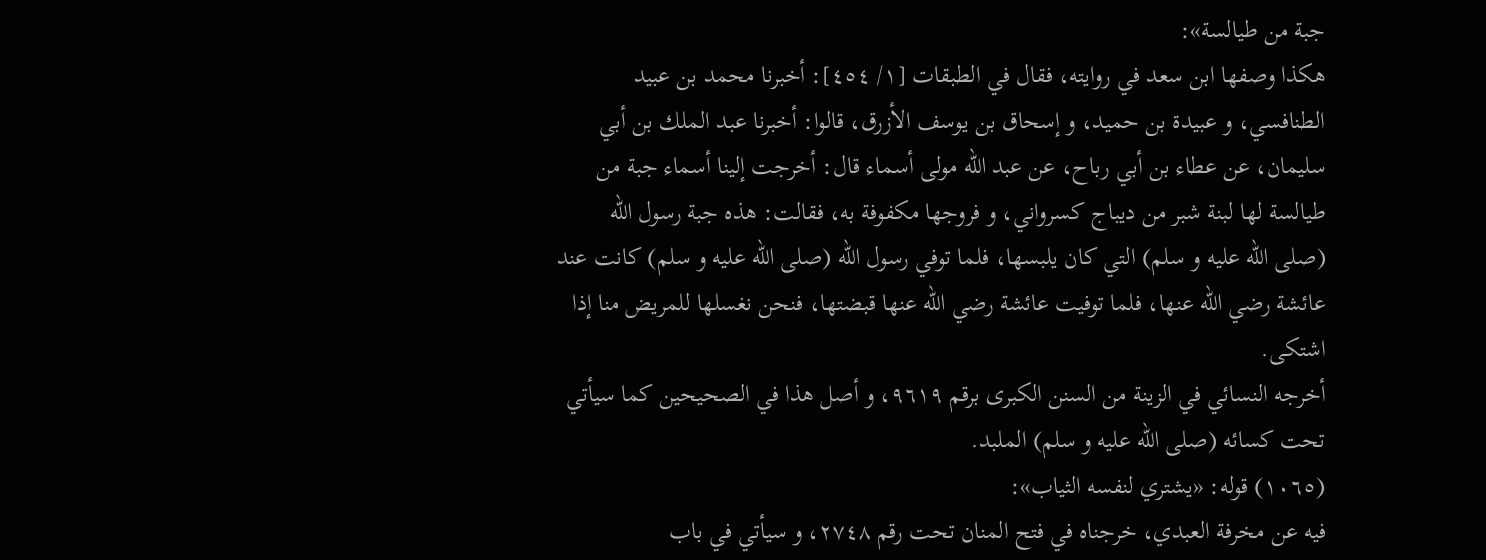جبة من طيالسة»:
هكذا وصفها ابن سعد في روايته، فقال في الطبقات [١/ ٤٥٤]: أخبرنا محمد بن عبيد الطنافسي، و عبيدة بن حميد، و إسحاق بن يوسف الأزرق، قالوا: أخبرنا عبد الملك بن أبي سليمان، عن عطاء بن أبي رباح، عن عبد اللّه مولى أسماء قال: أخرجت إلينا أسماء جبة من طيالسة لها لبنة شبر من ديباج كسرواني، و فروجها مكفوفة به، فقالت: هذه جبة رسول اللّه (صلى الله عليه و سلم) التي كان يلبسها، فلما توفي رسول اللّه (صلى الله عليه و سلم) كانت عند عائشة رضي اللّه عنها، فلما توفيت عائشة رضي اللّه عنها قبضتها، فنحن نغسلها للمريض منا إذا اشتكى.
أخرجه النسائي في الزينة من السنن الكبرى برقم ٩٦١٩، و أصل هذا في الصحيحين كما سيأتي تحت كسائه (صلى الله عليه و سلم) الملبد.
(١٠٦٥) قوله: «يشتري لنفسه الثياب»:
فيه عن مخرفة العبدي، خرجناه في فتح المنان تحت رقم ٢٧٤٨، و سيأتي في باب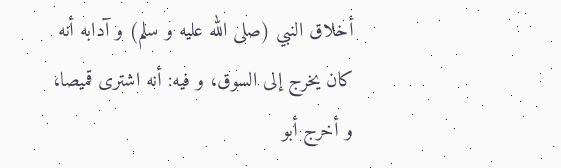أخلاق النبي (صلى الله عليه و سلم) و آدابه أنه كان يخرج إلى السوق، و فيه: أنه اشترى قميصا، و أخرج أبو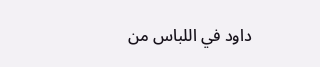داود في اللباس من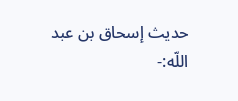حديث إسحاق بن عبد اللّه:-